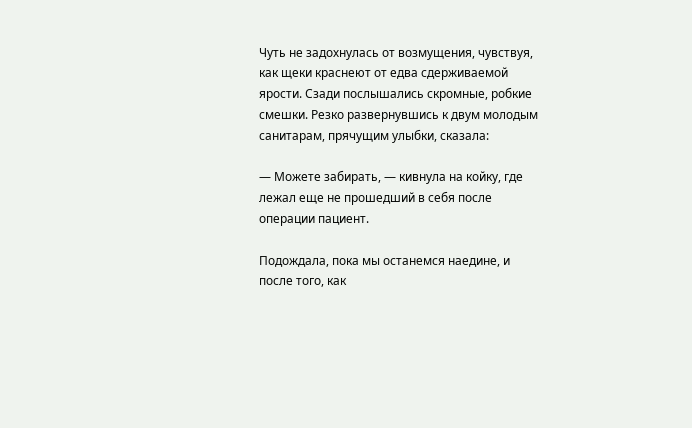Чуть не задохнулась от возмущения, чувствуя, как щеки краснеют от едва сдерживаемой ярости. Сзади послышались скромные, робкие смешки. Резко развернувшись к двум молодым санитарам, прячущим улыбки, сказала:

— Можете забирать, — кивнула на койку, где лежал еще не прошедший в себя после операции пациент.

Подождала, пока мы останемся наедине, и после того, как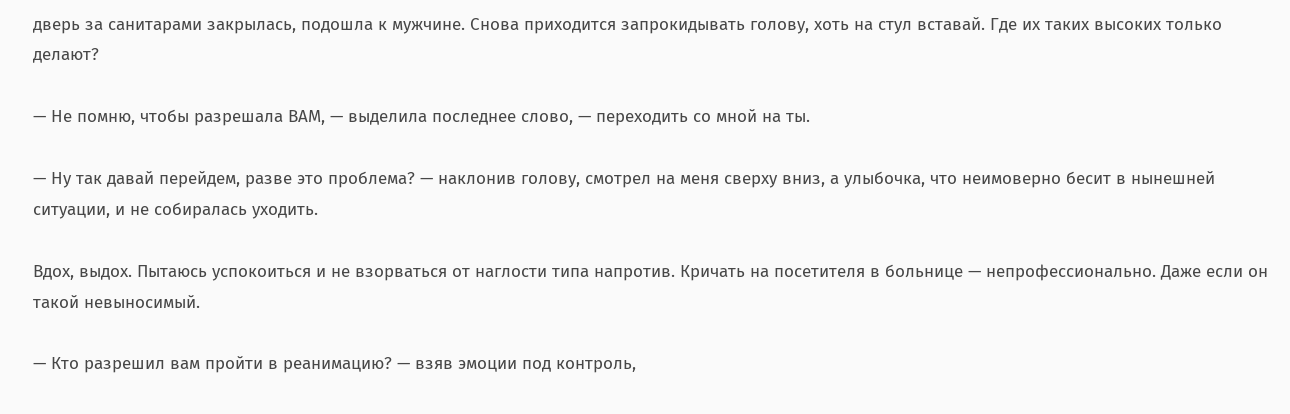дверь за санитарами закрылась, подошла к мужчине. Снова приходится запрокидывать голову, хоть на стул вставай. Где их таких высоких только делают?

— Не помню, чтобы разрешала ВАМ, — выделила последнее слово, — переходить со мной на ты.

— Ну так давай перейдем, разве это проблема? — наклонив голову, смотрел на меня сверху вниз, а улыбочка, что неимоверно бесит в нынешней ситуации, и не собиралась уходить.

Вдох, выдох. Пытаюсь успокоиться и не взорваться от наглости типа напротив. Кричать на посетителя в больнице — непрофессионально. Даже если он такой невыносимый.

— Кто разрешил вам пройти в реанимацию? — взяв эмоции под контроль,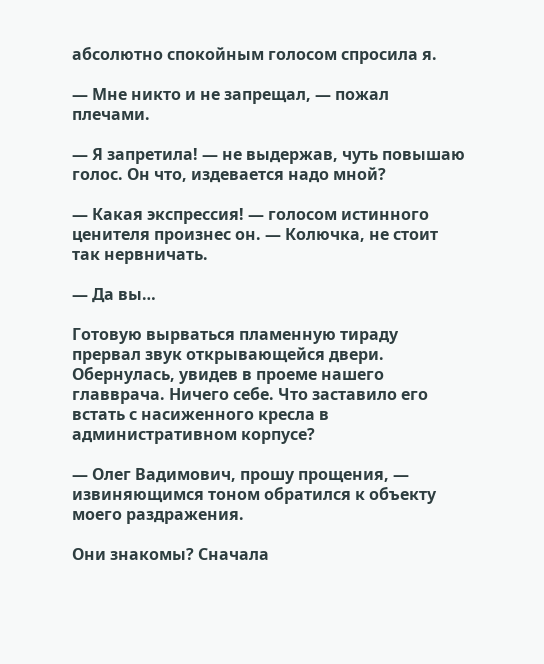абсолютно спокойным голосом спросила я.

— Мне никто и не запрещал, — пожал плечами.

— Я запретила! — не выдержав, чуть повышаю голос. Он что, издевается надо мной?

— Какая экспрессия! — голосом истинного ценителя произнес он. — Колючка, не стоит так нервничать.

— Да вы…

Готовую вырваться пламенную тираду прервал звук открывающейся двери. Обернулась, увидев в проеме нашего главврача. Ничего себе. Что заставило его встать с насиженного кресла в административном корпусе?

— Олег Вадимович, прошу прощения, — извиняющимся тоном обратился к объекту моего раздражения.

Они знакомы? Сначала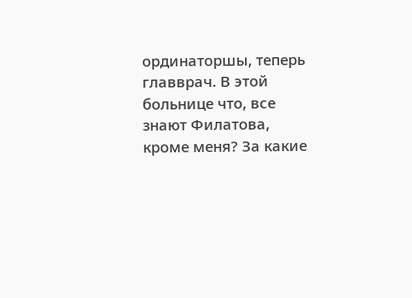ординаторшы, теперь главврач. В этой больнице что, все знают Филатова, кроме меня? За какие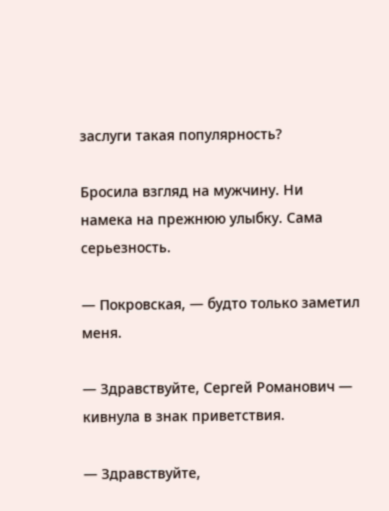заслуги такая популярность?

Бросила взгляд на мужчину. Ни намека на прежнюю улыбку. Сама серьезность.

— Покровская, — будто только заметил меня.

— Здравствуйте, Сергей Романович — кивнула в знак приветствия.

— Здравствуйте,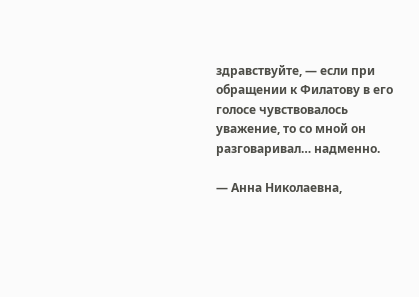здравствуйте, — если при обращении к Филатову в его голосе чувствовалось уважение, то со мной он разговаривал… надменно.

— Анна Николаевна,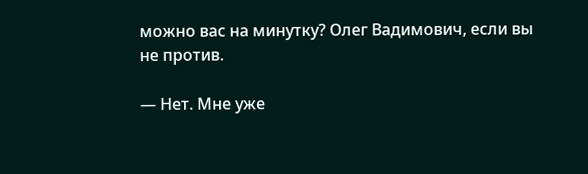можно вас на минутку? Олег Вадимович, если вы не против.

— Нет. Мне уже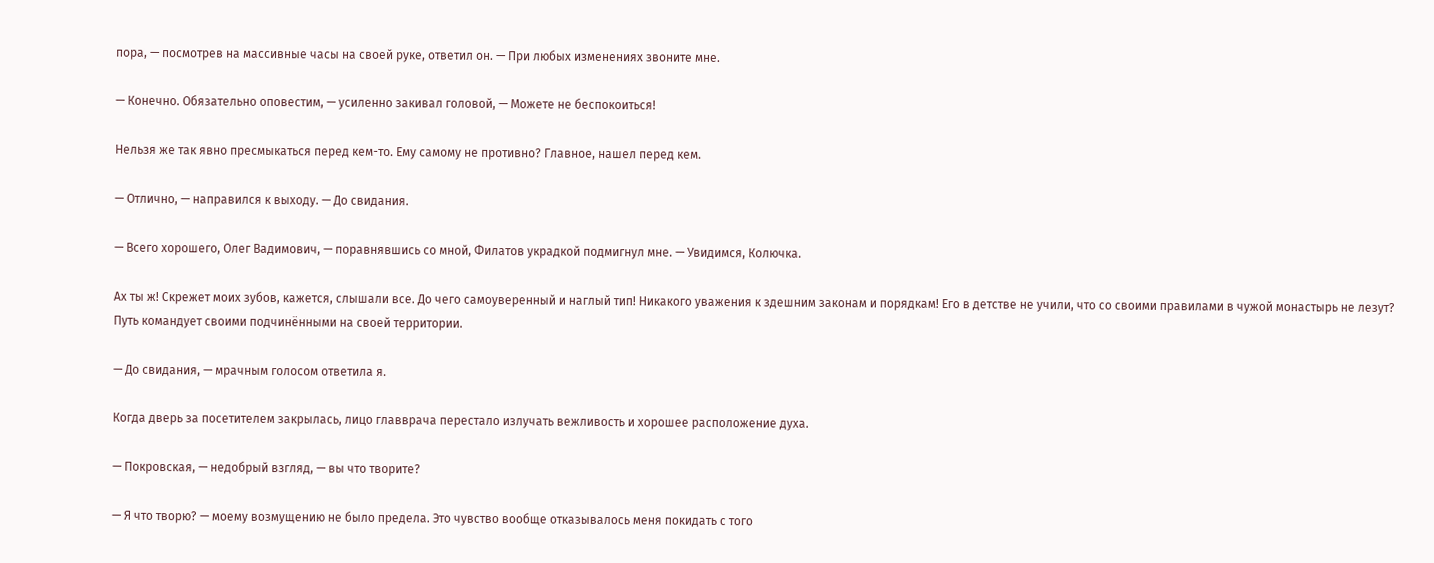пора, — посмотрев на массивные часы на своей руке, ответил он. — При любых изменениях звоните мне.

— Конечно. Обязательно оповестим, — усиленно закивал головой, — Можете не беспокоиться!

Нельзя же так явно пресмыкаться перед кем-то. Ему самому не противно? Главное, нашел перед кем.

— Отлично, — направился к выходу. — До свидания.

— Всего хорошего, Олег Вадимович, — поравнявшись со мной, Филатов украдкой подмигнул мне. — Увидимся, Колючка.

Ах ты ж! Скрежет моих зубов, кажется, слышали все. До чего самоуверенный и наглый тип! Никакого уважения к здешним законам и порядкам! Его в детстве не учили, что со своими правилами в чужой монастырь не лезут? Путь командует своими подчинёнными на своей территории.

— До свидания, — мрачным голосом ответила я.

Когда дверь за посетителем закрылась, лицо главврача перестало излучать вежливость и хорошее расположение духа.

— Покровская, — недобрый взгляд, — вы что творите?

— Я что творю? — моему возмущению не было предела. Это чувство вообще отказывалось меня покидать с того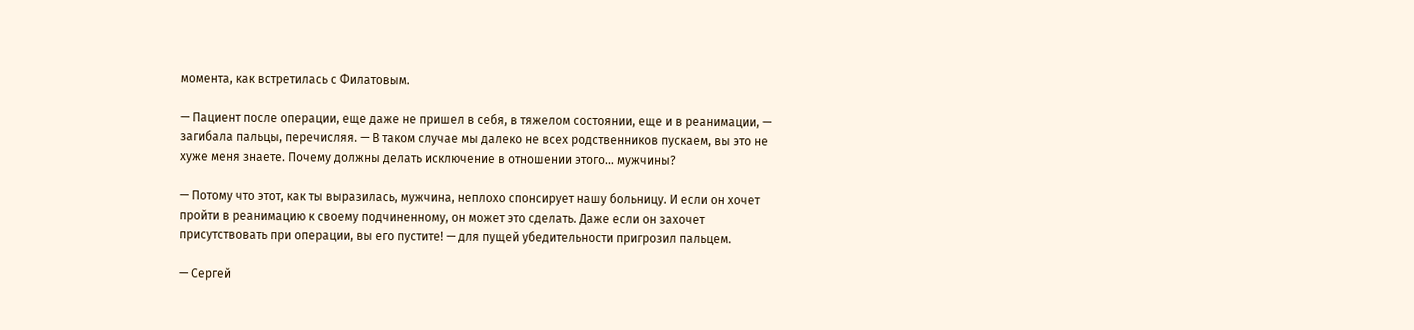момента, как встретилась с Филатовым.

— Пациент после операции, еще даже не пришел в себя, в тяжелом состоянии, еще и в реанимации, — загибала пальцы, перечисляя. — В таком случае мы далеко не всех родственников пускаем, вы это не хуже меня знаете. Почему должны делать исключение в отношении этого… мужчины?

— Потому что этот, как ты выразилась, мужчина, неплохо спонсирует нашу больницу. И если он хочет пройти в реанимацию к своему подчиненному, он может это сделать. Даже если он захочет присутствовать при операции, вы его пустите! — для пущей убедительности пригрозил пальцем.

— Сергей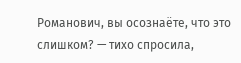Романович, вы осознаёте, что это слишком? — тихо спросила,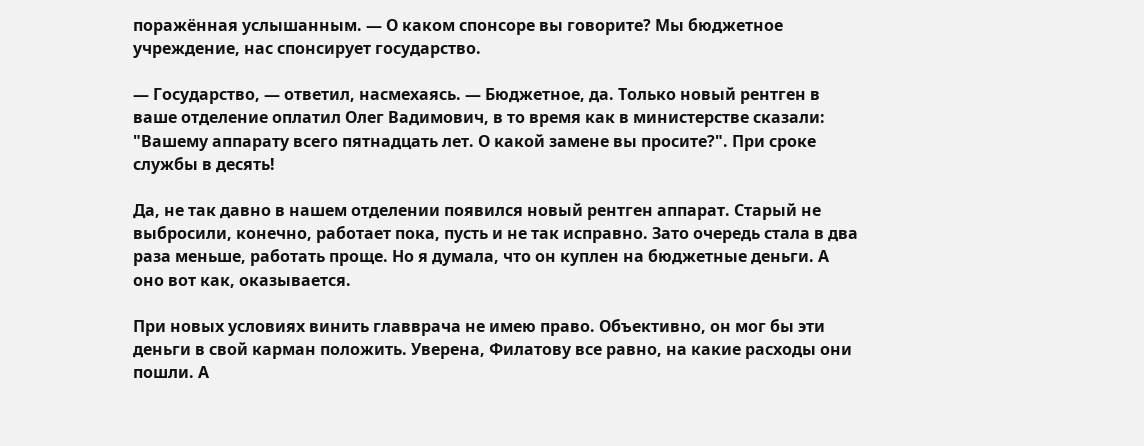поражённая услышанным. — О каком спонсоре вы говорите? Мы бюджетное учреждение, нас спонсирует государство.

— Государство, — ответил, насмехаясь. — Бюджетное, да. Только новый рентген в ваше отделение оплатил Олег Вадимович, в то время как в министерстве сказали: "Вашему аппарату всего пятнадцать лет. О какой замене вы просите?". При сроке службы в десять!

Да, не так давно в нашем отделении появился новый рентген аппарат. Старый не выбросили, конечно, работает пока, пусть и не так исправно. Зато очередь стала в два раза меньше, работать проще. Но я думала, что он куплен на бюджетные деньги. А оно вот как, оказывается.

При новых условиях винить главврача не имею право. Объективно, он мог бы эти деньги в свой карман положить. Уверена, Филатову все равно, на какие расходы они пошли. А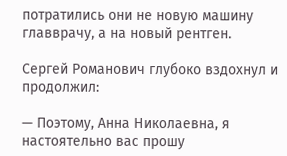потратились они не новую машину главврачу, а на новый рентген.

Сергей Романович глубоко вздохнул и продолжил:

— Поэтому, Анна Николаевна, я настоятельно вас прошу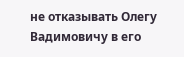не отказывать Олегу Вадимовичу в его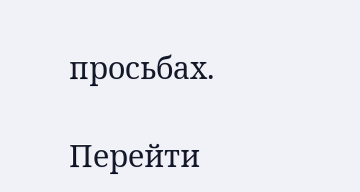просьбах.

Перейти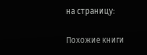на страницу:

Похожие книги